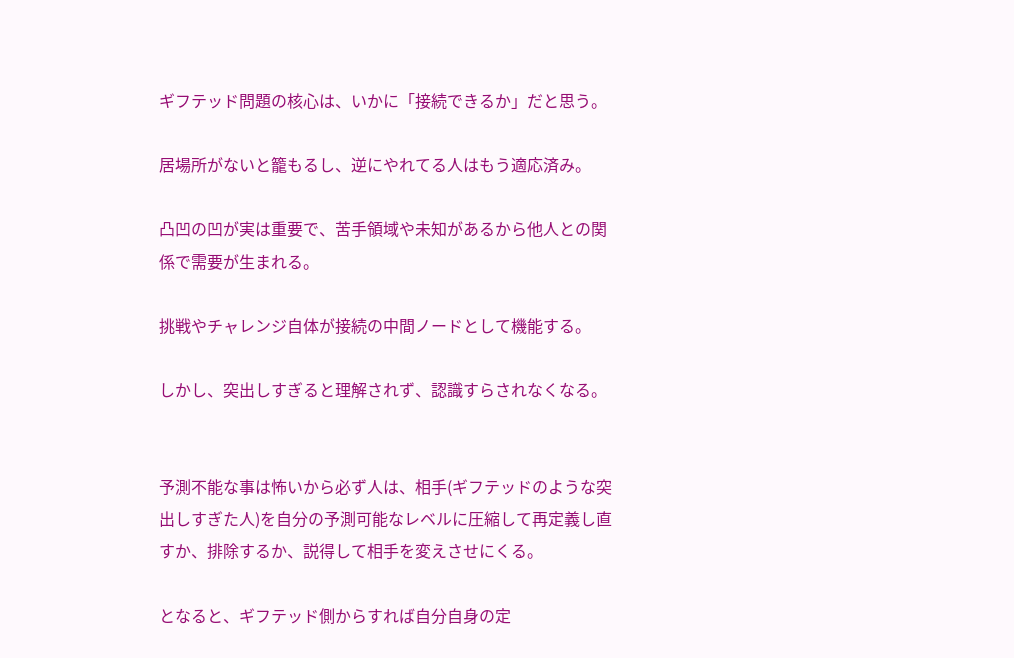ギフテッド問題の核心は、いかに「接続できるか」だと思う。

居場所がないと籠もるし、逆にやれてる人はもう適応済み。

凸凹の凹が実は重要で、苦手領域や未知があるから他人との関係で需要が生まれる。

挑戦やチャレンジ自体が接続の中間ノードとして機能する。

しかし、突出しすぎると理解されず、認識すらされなくなる。


予測不能な事は怖いから必ず人は、相手(ギフテッドのような突出しすぎた人)を自分の予測可能なレベルに圧縮して再定義し直すか、排除するか、説得して相手を変えさせにくる。

となると、ギフテッド側からすれば自分自身の定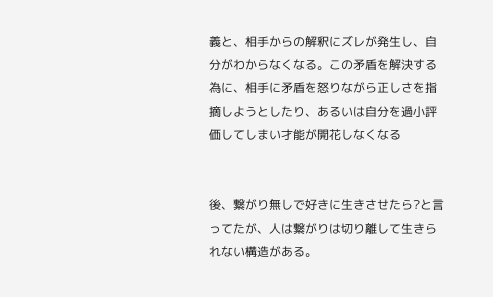義と、相手からの解釈にズレが発生し、自分がわからなくなる。この矛盾を解決する為に、相手に矛盾を怒りながら正しさを指摘しようとしたり、あるいは自分を過小評価してしまい才能が開花しなくなる


後、繋がり無しで好きに生きさせたら?と言ってたが、人は繋がりは切り離して生きられない構造がある。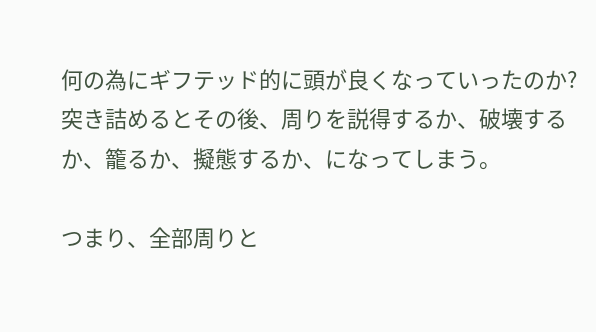何の為にギフテッド的に頭が良くなっていったのか?突き詰めるとその後、周りを説得するか、破壊するか、籠るか、擬態するか、になってしまう。

つまり、全部周りと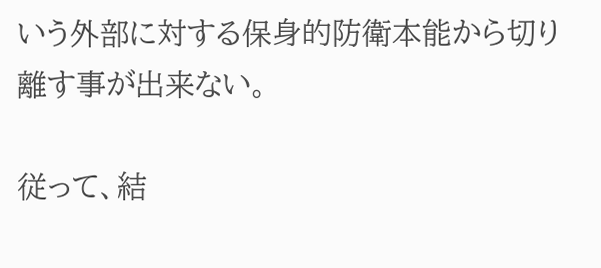いう外部に対する保身的防衛本能から切り離す事が出来ない。

従って、結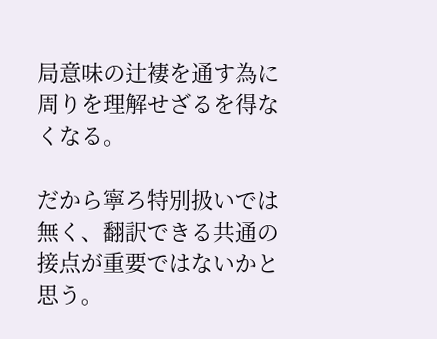局意味の辻褄を通す為に周りを理解せざるを得なくなる。

だから寧ろ特別扱いでは無く、翻訳できる共通の接点が重要ではないかと思う。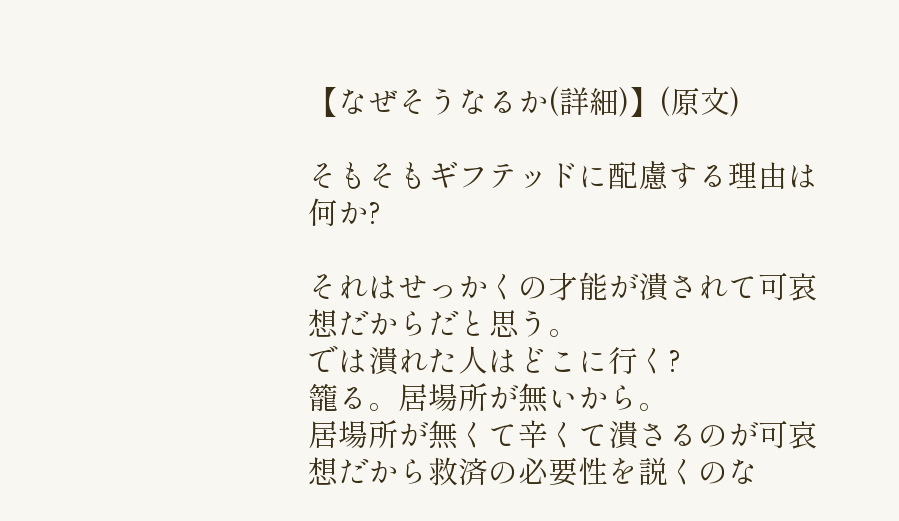【なぜそうなるか(詳細)】(原文)

そもそもギフテッドに配慮する理由は何か?

それはせっかくの才能が潰されて可哀想だからだと思う。
では潰れた人はどこに行く?
籠る。居場所が無いから。
居場所が無くて辛くて潰さるのが可哀想だから救済の必要性を説くのな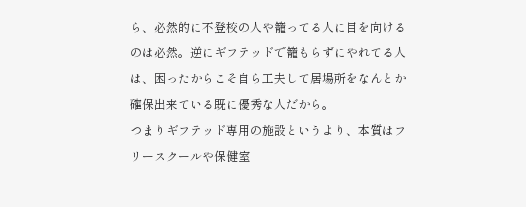ら、必然的に不登校の人や籠ってる人に目を向けるのは必然。逆にギフテッドで籠もらずにやれてる人は、困ったからこそ自ら工夫して居場所をなんとか確保出来ている既に優秀な人だから。
つまりギフテッド専用の施設というより、本質はフリースクールや保健室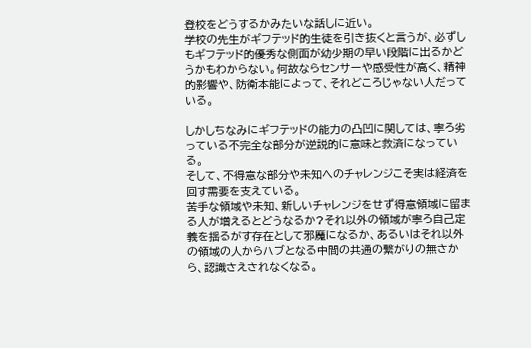登校をどうするかみたいな話しに近い。
学校の先生がギフテッド的生徒を引き抜くと言うが、必ずしもギフテッド的優秀な側面が幼少期の早い段階に出るかどうかもわからない。何故ならセンサーや感受性が高く、精神的影響や、防衛本能によって、それどころじゃない人だっている。

しかしちなみにギフテッドの能力の凸凹に関しては、寧ろ劣っている不完全な部分が逆説的に意味と救済になっている。
そして、不得意な部分や未知へのチャレンジこそ実は経済を回す需要を支えている。
苦手な領域や未知、新しいチャレンジをせず得意領域に留まる人が増えるとどうなるか?それ以外の領域が寧ろ自己定義を揺るがす存在として邪魔になるか、あるいはそれ以外の領域の人からハブとなる中間の共通の繋がりの無さから、認識さえされなくなる。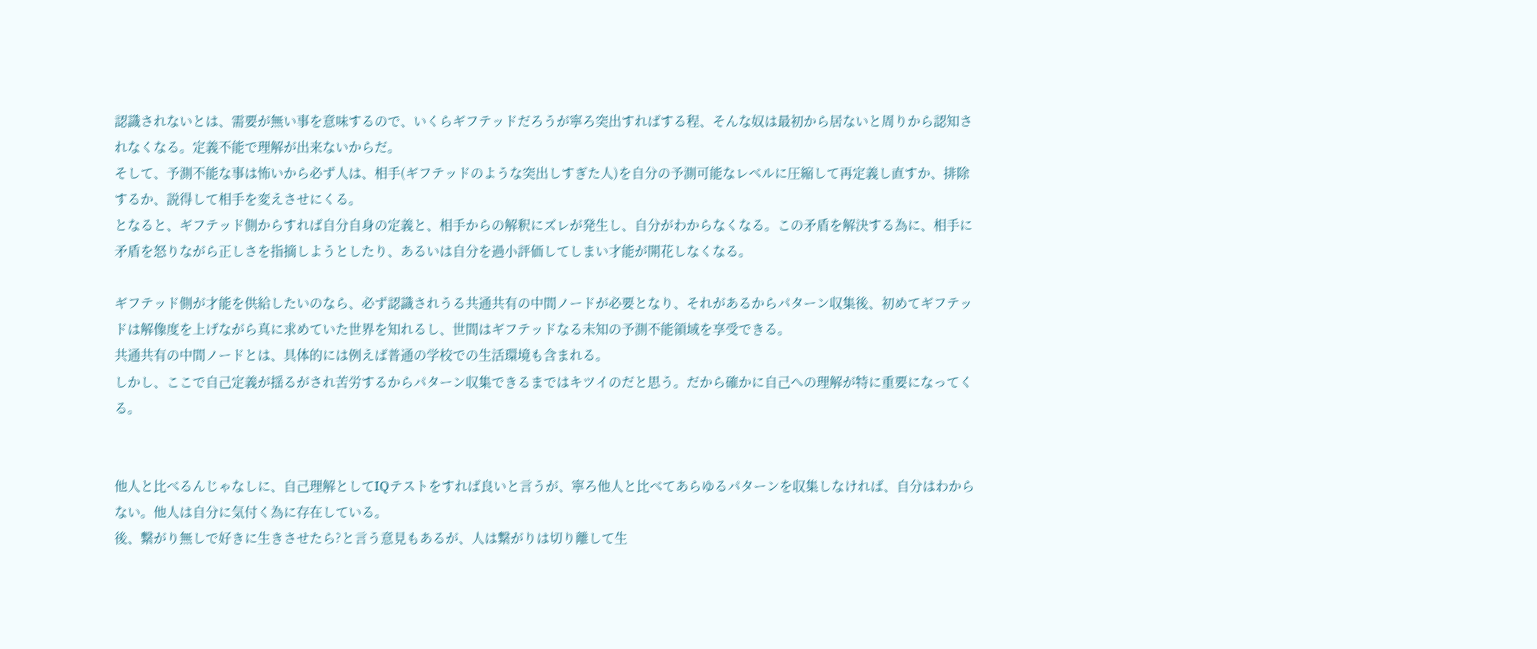認識されないとは、需要が無い事を意味するので、いくらギフテッドだろうが寧ろ突出すればする程、そんな奴は最初から居ないと周りから認知されなくなる。定義不能で理解が出来ないからだ。
そして、予測不能な事は怖いから必ず人は、相手(ギフテッドのような突出しすぎた人)を自分の予測可能なレベルに圧縮して再定義し直すか、排除するか、説得して相手を変えさせにくる。
となると、ギフテッド側からすれば自分自身の定義と、相手からの解釈にズレが発生し、自分がわからなくなる。この矛盾を解決する為に、相手に矛盾を怒りながら正しさを指摘しようとしたり、あるいは自分を過小評価してしまい才能が開花しなくなる。

ギフテッド側が才能を供給したいのなら、必ず認識されうる共通共有の中間ノードが必要となり、それがあるからパターン収集後、初めてギフテッドは解像度を上げながら真に求めていた世界を知れるし、世間はギフテッドなる未知の予測不能領域を享受できる。
共通共有の中間ノードとは、具体的には例えば普通の学校での生活環境も含まれる。
しかし、ここで自己定義が揺るがされ苦労するからパターン収集できるまではキツイのだと思う。だから確かに自己への理解が特に重要になってくる。


他人と比べるんじゃなしに、自己理解としてIQテストをすれば良いと言うが、寧ろ他人と比べてあらゆるパターンを収集しなければ、自分はわからない。他人は自分に気付く為に存在している。
後、繋がり無しで好きに生きさせたら?と言う意見もあるが、人は繋がりは切り離して生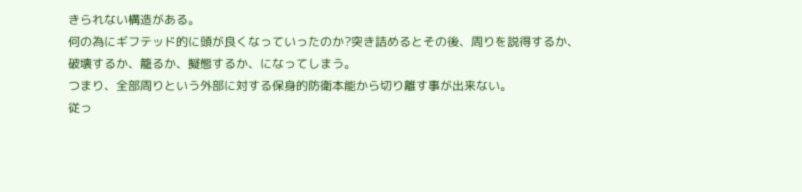きられない構造がある。
何の為にギフテッド的に頭が良くなっていったのか?突き詰めるとその後、周りを説得するか、破壊するか、籠るか、擬態するか、になってしまう。
つまり、全部周りという外部に対する保身的防衛本能から切り離す事が出来ない。
従っ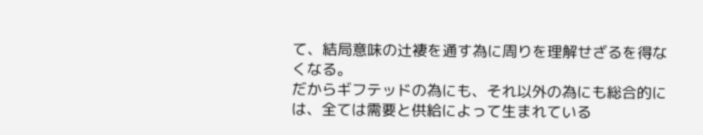て、結局意味の辻褄を通す為に周りを理解せざるを得なくなる。
だからギフテッドの為にも、それ以外の為にも総合的には、全ては需要と供給によって生まれている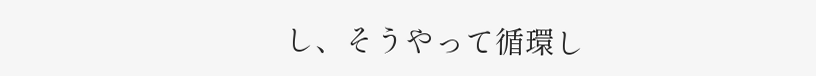し、そうやって循環し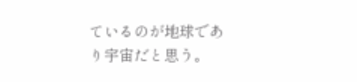ているのが地球であり宇宙だと思う。